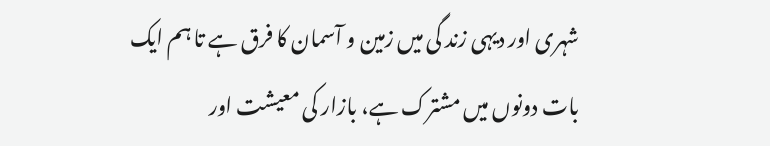شہری اور دیہی زند گی میں زمین و آسمان کا فرق ہے تا ہم ایک بات دونوں میں مشترک ہے، بازار کی معیشت اور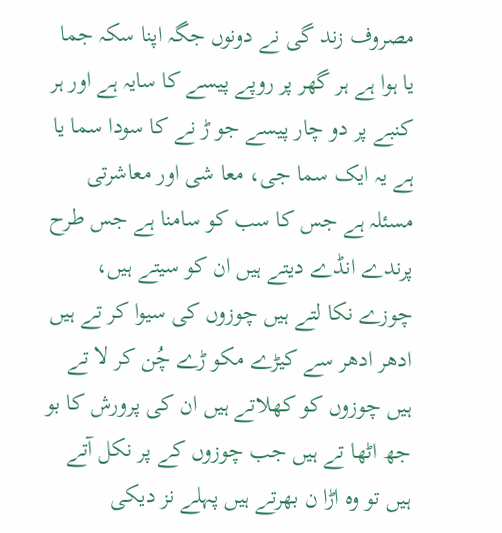مصروف زند گی نے دونوں جگہ اپنا سکہ جما یا ہوا ہے ہر گھر پر روپے پیسے کا سایہ ہے اور ہر کنبے پر دو چار پیسے جو ڑ نے کا سودا سما یا ہے یہ ایک سما جی، معا شی اور معاشرتی مسئلہ ہے جس کا سب کو سامنا ہے جس طرح پرندے انڈے دیتے ہیں ان کو سیتے ہیں، چوزے نکا لتے ہیں چوزوں کی سیوا کر تے ہیں ادھر ادھر سے کیڑے مکو ڑے چُن کر لا تے ہیں چوزوں کو کھلاتے ہیں ان کی پرورش کا بو جھ اٹھا تے ہیں جب چوزوں کے پر نکل آتے ہیں تو وہ اڑا ن بھرتے ہیں پہلے نز دیکی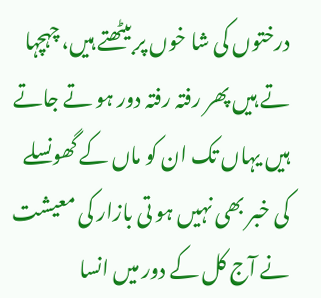درختوں کی شا خوں پر بیٹھتے ہیں، چہچہا تے ہیں پھر رفتہ رفتہ دور ہو تے جاتے ہیں یہاں تک ان کو ماں کے گھونسلے کی خبر بھی نہیں ہو تی بازار کی معیشت نے آج کل کے دور میں انسا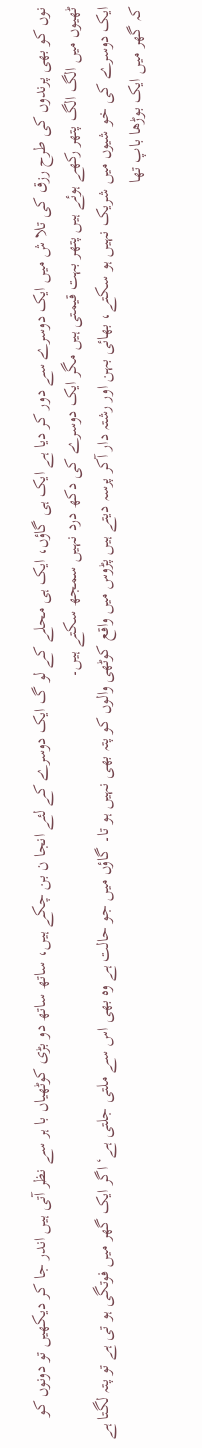نوں کو بھی پرندوں کی طرح رزق کی تلا ش میں ایک دوسرے سے دور کر دیا ہے ایک ہی گاؤں، ایک ہی محلے کے لو گ ایک دوسرے کے لئے انجا ن بن چکے ہیں، ساتھ ساتھ دو بڑی کوٹھیاں با ہر سے نظر آتی ہیں اندر جا کر دیکھیں تو دونوں کو ٹھیوں میں الگ الگ پتھر رکھے ہوئے ہیں پتھر بہت قیمتی ہیں مگر ایک دوسرے کی دکھ درد نہیں سمجھ سکتے ہیں۔
ایک دوسرے کی خو شیوں میں شریک نہیں ہو سکتے، بھائی بہن اور رشتہ دار آکر پرسہ دیتے ہیں پڑوس میں واقع کوٹھی والوں کو پتہ بھی نہیں ہو تا۔ گاؤں میں جو حالت ہے وہ بھی اس سے ملتی جلتی ہے‘ اگر ایک گھر میں فوتگی ہو تی ہے تو پتہ لگتا ہے کہ گھر میں ایک بوڑھا باپ تھا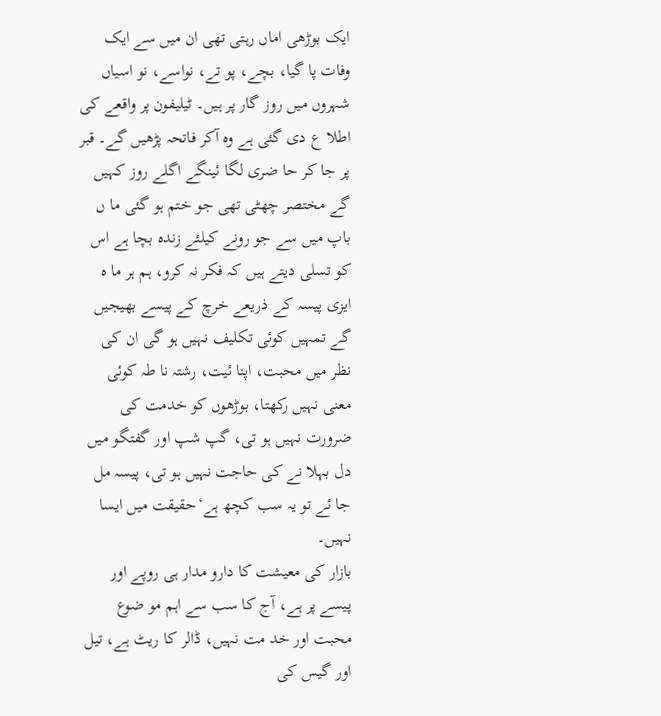ایک بوڑھی اماں رہتی تھی ان میں سے ایک وفات پا گیا، بچے، پو تے، نواسے، نو اسیاں شہروں میں روز گار پر ہیں۔ ٹیلیفون پر واقعے کی اطلا ع دی گئی ہے وہ آکر فاتحہ پڑھیں گے۔ قبر پر جا کر حا ضری لگا ئینگے اگلے روز کہیں گے مختصر چھٹی تھی جو ختم ہو گئی ما ں باپ میں سے جو رونے کیلئے زندہ بچا ہے اس کو تسلی دیتے ہیں کہ فکر نہ کرو، ہم ہر ما ہ ایزی پیسہ کے ذریعے خرچ کے پیسے بھیجیں گے تمہیں کوئی تکلیف نہیں ہو گی ان کی نظر میں محبت، اپنا ئیت، رشتہ نا طہ کوئی معنی نہیں رکھتا، بوڑھوں کو خدمت کی ضرورت نہیں ہو تی، گپ شپ اور گفتگو میں دل بہلا نے کی حاجت نہیں ہو تی، پیسہ مل جا ئے تو یہ سب کچھ ہے‘حقیقت میں ایسا نہیں۔
بازار کی معیشت کا دارو مدار ہی روپے اور پیسے پر ہے، آج کا سب سے اہم مو ضوع محبت اور خد مت نہیں، ڈالر کا ریٹ ہے، تیل اور گیس کی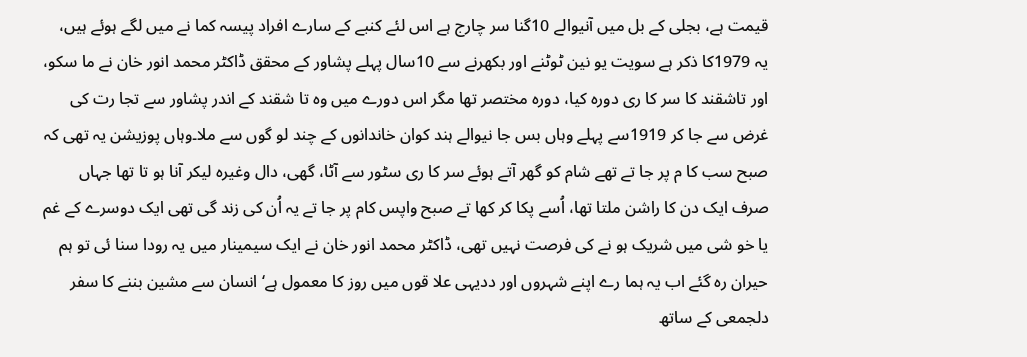قیمت ہے، بجلی کے بل میں آنیوالے 10گنا سر چارج ہے اس لئے کنبے کے سارے افراد پیسہ کما نے میں لگے ہوئے ہیں، یہ 1979کا ذکر ہے سویت یو نین ٹوٹنے اور بکھرنے سے 10سال پہلے پشاور کے محقق ڈاکٹر محمد انور خان نے ما سکو، اور تاشقند کا سر کا ری دورہ کیا، دورہ مختصر تھا مگر اس دورے میں وہ تا شقند کے اندر پشاور سے تجا رت کی غرض سے جا کر 1919سے پہلے وہاں بس جا نیوالے ہند کوان خاندانوں کے چند لو گوں سے ملا۔وہاں پوزیشن یہ تھی کہ صبح سب کا م پر جا تے تھے شام کو گھر آتے ہوئے سر کا ری سٹور سے آٹا، گھی، دال وغیرہ لیکر آنا ہو تا تھا جہاں صرف ایک دن کا راشن ملتا تھا، اُسے پکا کر کھا تے صبح واپس کام پر جا تے یہ اُن کی زند گی تھی ایک دوسرے کے غم یا خو شی میں شریک ہو نے کی فرصت نہیں تھی، ڈاکٹر محمد انور خان نے ایک سیمینار میں یہ رودا سنا ئی تو ہم حیران رہ گئے اب یہ ہما رے اپنے شہروں اور ددیہی علا قوں میں روز کا معمول ہے‘ انسان سے مشین بننے کا سفر دلجمعی کے ساتھ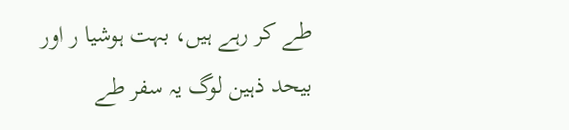طے کر رہے ہیں، بہت ہوشیا ر اور بیحد ذہین لوگ یہ سفر طے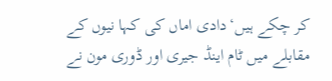کر چکے ہیں‘دادی اماں کی کہا نیوں کے مقابلے میں ٹام اینڈ جیری اور ڈوری مون نے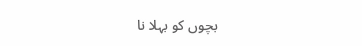بچوں کو بہلا نا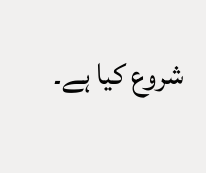شروع کیا ہے۔